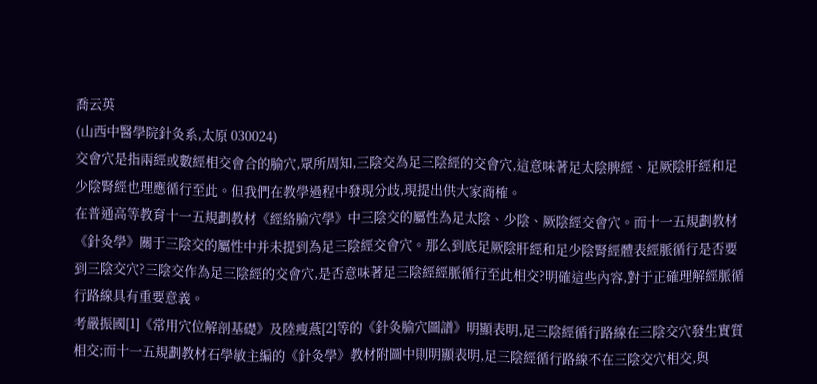喬云英
(山西中醫學院針灸系,太原 030024)
交會穴是指兩經或數經相交會合的腧穴,眾所周知,三陰交為足三陰經的交會穴,這意味著足太陰脾經、足厥陰肝經和足少陰腎經也理應循行至此。但我們在教學過程中發現分歧,現提出供大家商榷。
在普通高等教育十一五規劃教材《經絡腧穴學》中三陰交的屬性為足太陰、少陰、厥陰經交會穴。而十一五規劃教材《針灸學》關于三陰交的屬性中并未提到為足三陰經交會穴。那么到底足厥陰肝經和足少陰腎經體表經脈循行是否要到三陰交穴?三陰交作為足三陰經的交會穴,是否意味著足三陰經經脈循行至此相交?明確這些內容,對于正確理解經脈循行路線具有重要意義。
考嚴振國[1]《常用穴位解剖基礎》及陸瘦燕[2]等的《針灸腧穴圖譜》明顯表明,足三陰經循行路線在三陰交穴發生實質相交;而十一五規劃教材石學敏主編的《針灸學》教材附圖中則明顯表明,足三陰經循行路線不在三陰交穴相交,與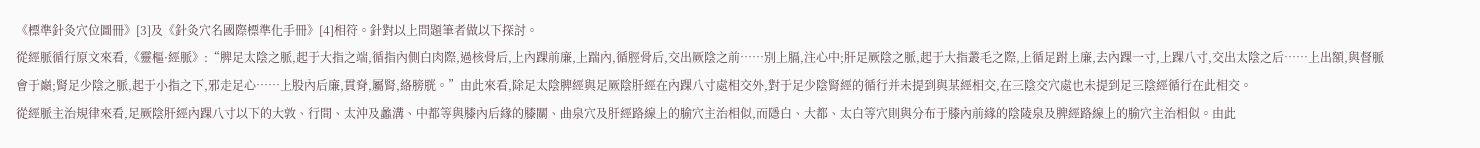《標準針灸穴位圖冊》[3]及《針灸穴名國際標準化手冊》[4]相符。針對以上問題筆者做以下探討。
從經脈循行原文來看,《靈樞·經脈》:“脾足太陰之脈,起于大指之端,循指內側白肉際,過核骨后,上內踝前廉,上踹內,循脛骨后,交出厥陰之前……別上膈,注心中;肝足厥陰之脈,起于大指叢毛之際,上循足跗上廉,去內踝一寸,上踝八寸,交出太陰之后……上出額,與督脈會于巔;腎足少陰之脈,起于小指之下,邪走足心……上股內后廉,貫脊,屬腎,絡膀胱。”由此來看,除足太陰脾經與足厥陰肝經在內踝八寸處相交外,對于足少陰腎經的循行并未提到與某經相交,在三陰交穴處也未提到足三陰經循行在此相交。
從經脈主治規律來看,足厥陰肝經內踝八寸以下的大敦、行間、太沖及蠡溝、中都等與膝內后緣的膝關、曲泉穴及肝經路線上的腧穴主治相似,而隱白、大都、太白等穴則與分布于膝內前緣的陰陵泉及脾經路線上的腧穴主治相似。由此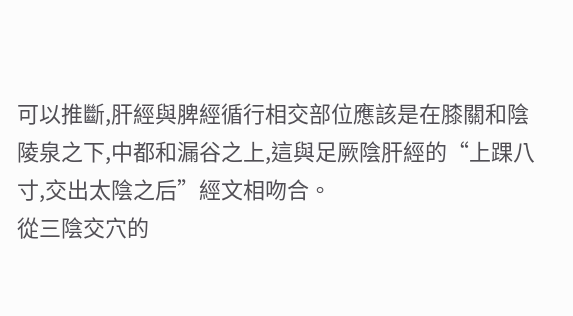可以推斷,肝經與脾經循行相交部位應該是在膝關和陰陵泉之下,中都和漏谷之上,這與足厥陰肝經的“上踝八寸,交出太陰之后”經文相吻合。
從三陰交穴的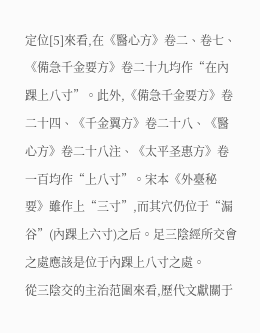定位[5]來看,在《醫心方》卷二、卷七、《備急千金要方》卷二十九均作“在內踝上八寸”。此外,《備急千金要方》卷二十四、《千金翼方》卷二十八、《醫心方》卷二十八注、《太平圣惠方》卷一百均作“上八寸”。宋本《外臺秘要》雖作上“三寸”,而其穴仍位于“漏谷”(內踝上六寸)之后。足三陰經所交會之處應該是位于內踝上八寸之處。
從三陰交的主治范圍來看,歷代文獻關于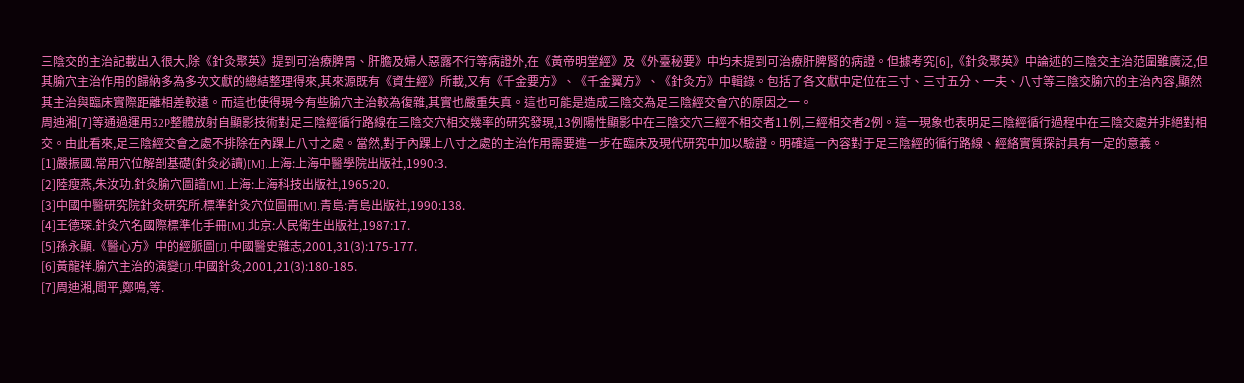三陰交的主治記載出入很大,除《針灸聚英》提到可治療脾胃、肝膽及婦人惡露不行等病證外,在《黃帝明堂經》及《外臺秘要》中均未提到可治療肝脾腎的病證。但據考究[6],《針灸聚英》中論述的三陰交主治范圍雖廣泛,但其腧穴主治作用的歸納多為多次文獻的總結整理得來,其來源既有《資生經》所載,又有《千金要方》、《千金翼方》、《針灸方》中輯錄。包括了各文獻中定位在三寸、三寸五分、一夫、八寸等三陰交腧穴的主治內容,顯然其主治與臨床實際距離相差較遠。而這也使得現今有些腧穴主治較為復雜,其實也嚴重失真。這也可能是造成三陰交為足三陰經交會穴的原因之一。
周迪湘[7]等通過運用32P整體放射自顯影技術對足三陰經循行路線在三陰交穴相交幾率的研究發現,13例陽性顯影中在三陰交穴三經不相交者11例,三經相交者2例。這一現象也表明足三陰經循行過程中在三陰交處并非絕對相交。由此看來,足三陰經交會之處不排除在內踝上八寸之處。當然,對于內踝上八寸之處的主治作用需要進一步在臨床及現代研究中加以驗證。明確這一內容對于足三陰經的循行路線、經絡實質探討具有一定的意義。
[1]嚴振國.常用穴位解剖基礎(針灸必讀)[M].上海:上海中醫學院出版社,1990:3.
[2]陸瘦燕,朱汝功.針灸腧穴圖譜[M].上海:上海科技出版社,1965:20.
[3]中國中醫研究院針灸研究所.標準針灸穴位圖冊[M].青島:青島出版社,1990:138.
[4]王德琛.針灸穴名國際標準化手冊[M].北京:人民衛生出版社,1987:17.
[5]孫永顯.《醫心方》中的經脈圖[J].中國醫史雜志,2001,31(3):175-177.
[6]黃龍祥.腧穴主治的演變[J].中國針灸,2001,21(3):180-185.
[7]周迪湘,閻平,鄭鳴,等.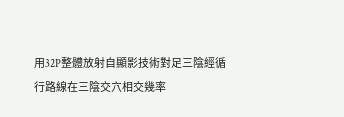用32P整體放射自顯影技術對足三陰經循行路線在三陰交穴相交幾率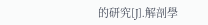的研究[J].解剖學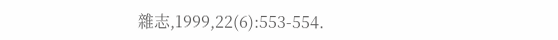雜志,1999,22(6):553-554.